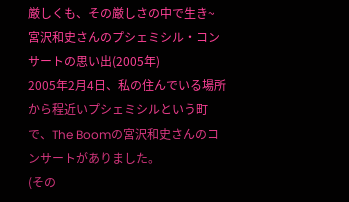厳しくも、その厳しさの中で生き~ 宮沢和史さんのプシェミシル・コンサートの思い出(2005年)
2005年2月4日、私の住んでいる場所から程近いプシェミシルという町で、The Boomの宮沢和史さんのコンサートがありました。
(その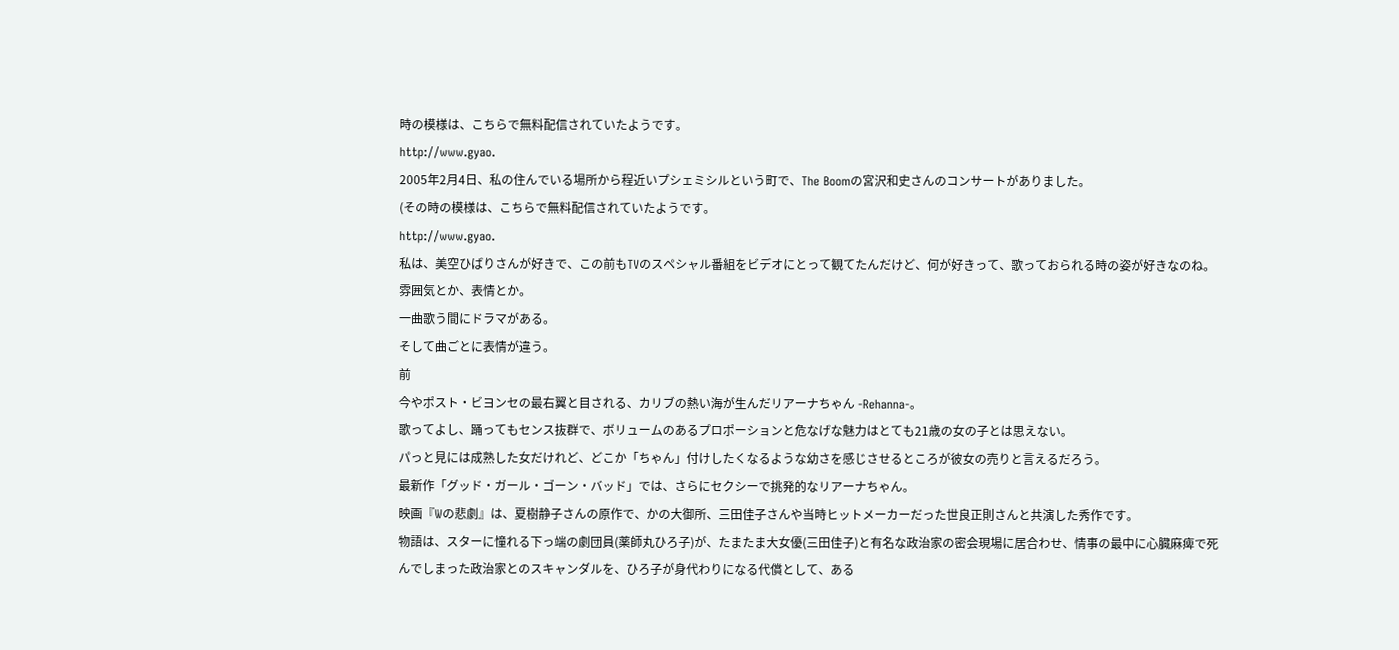時の模様は、こちらで無料配信されていたようです。
http://www.gyao.
2005年2月4日、私の住んでいる場所から程近いプシェミシルという町で、The Boomの宮沢和史さんのコンサートがありました。
(その時の模様は、こちらで無料配信されていたようです。
http://www.gyao.
私は、美空ひばりさんが好きで、この前もTVのスペシャル番組をビデオにとって観てたんだけど、何が好きって、歌っておられる時の姿が好きなのね。雰囲気とか、表情とか。
一曲歌う間にドラマがある。
そして曲ごとに表情が違う。
前
今やポスト・ビヨンセの最右翼と目される、カリブの熱い海が生んだリアーナちゃん -Rehanna-。
歌ってよし、踊ってもセンス抜群で、ボリュームのあるプロポーションと危なげな魅力はとても21歳の女の子とは思えない。
パっと見には成熟した女だけれど、どこか「ちゃん」付けしたくなるような幼さを感じさせるところが彼女の売りと言えるだろう。
最新作「グッド・ガール・ゴーン・バッド」では、さらにセクシーで挑発的なリアーナちゃん。
映画『Wの悲劇』は、夏樹静子さんの原作で、かの大御所、三田佳子さんや当時ヒットメーカーだった世良正則さんと共演した秀作です。
物語は、スターに憧れる下っ端の劇団員(薬師丸ひろ子)が、たまたま大女優(三田佳子)と有名な政治家の密会現場に居合わせ、情事の最中に心臓麻痺で死んでしまった政治家とのスキャンダルを、ひろ子が身代わりになる代償として、ある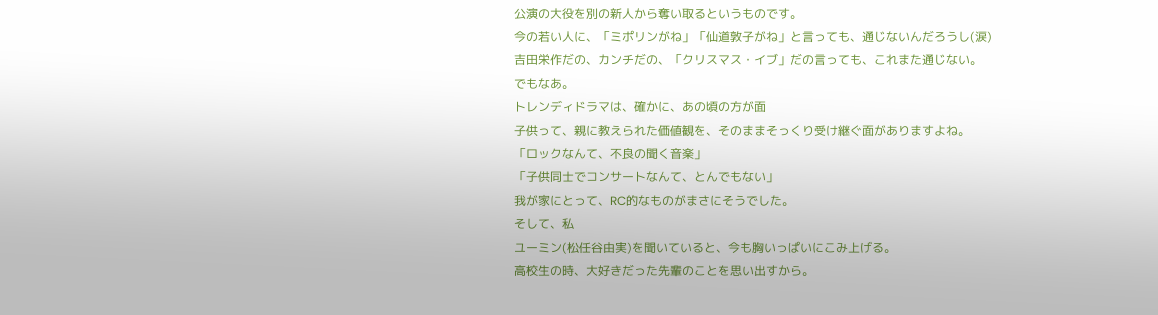公演の大役を別の新人から奪い取るというものです。
今の若い人に、「ミポリンがね」「仙道敦子がね」と言っても、通じないんだろうし(涙)
吉田栄作だの、カンチだの、「クリスマス・イブ」だの言っても、これまた通じない。
でもなあ。
トレンディドラマは、確かに、あの頃の方が面
子供って、親に教えられた価値観を、そのままそっくり受け継ぐ面がありますよね。
「ロックなんて、不良の聞く音楽」
「子供同士でコンサートなんて、とんでもない」
我が家にとって、RC的なものがまさにそうでした。
そして、私
ユーミン(松任谷由実)を聞いていると、今も胸いっぱいにこみ上げる。
高校生の時、大好きだった先輩のことを思い出すから。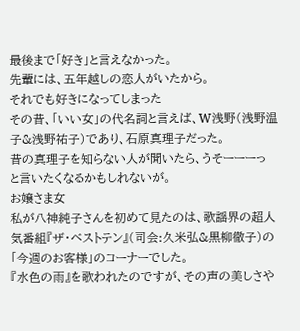最後まで「好き」と言えなかった。
先輩には、五年越しの恋人がいたから。
それでも好きになってしまった
その昔、「いい女」の代名詞と言えば、W浅野(浅野温子&浅野祐子)であり、石原真理子だった。
昔の真理子を知らない人が聞いたら、うそーーーっ
と言いたくなるかもしれないが。
お嬢さま女
私が八神純子さんを初めて見たのは、歌謡界の超人気番組『ザ・ベストテン』(司会:久米弘&黒柳徹子)の「今週のお客様」のコーナーでした。
『水色の雨』を歌われたのですが、その声の美しさや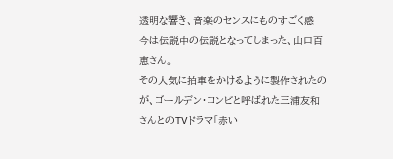透明な響き、音楽のセンスにものすごく感
今は伝説中の伝説となってしまった、山口百恵さん。
その人気に拍車をかけるように製作されたのが、ゴールデン・コンビと呼ばれた三浦友和さんとのTVドラマ「赤い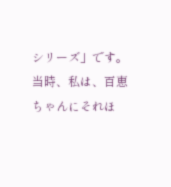シリーズ」です。
当時、私は、百恵ちゃんにそれほ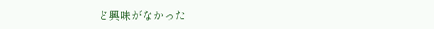ど興味がなかった